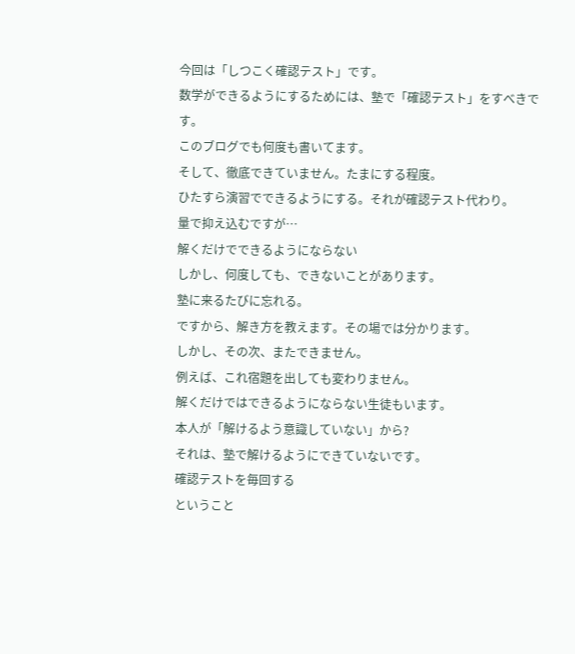今回は「しつこく確認テスト」です。
数学ができるようにするためには、塾で「確認テスト」をすべきです。
このブログでも何度も書いてます。
そして、徹底できていません。たまにする程度。
ひたすら演習でできるようにする。それが確認テスト代わり。
量で抑え込むですが…
解くだけでできるようにならない
しかし、何度しても、できないことがあります。
塾に来るたびに忘れる。
ですから、解き方を教えます。その場では分かります。
しかし、その次、またできません。
例えば、これ宿題を出しても変わりません。
解くだけではできるようにならない生徒もいます。
本人が「解けるよう意識していない」から?
それは、塾で解けるようにできていないです。
確認テストを毎回する
ということ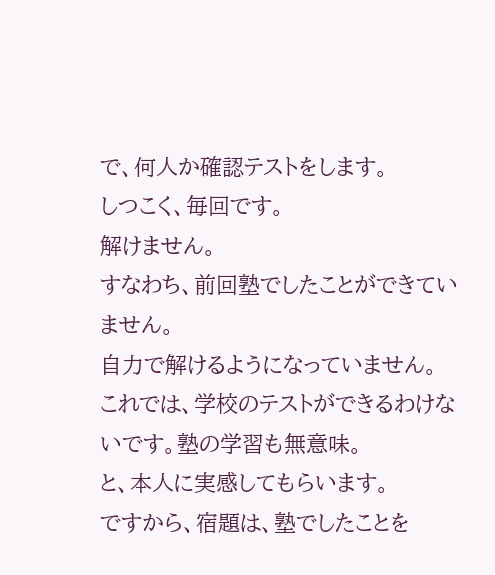で、何人か確認テストをします。
しつこく、毎回です。
解けません。
すなわち、前回塾でしたことができていません。
自力で解けるようになっていません。
これでは、学校のテストができるわけないです。塾の学習も無意味。
と、本人に実感してもらいます。
ですから、宿題は、塾でしたことを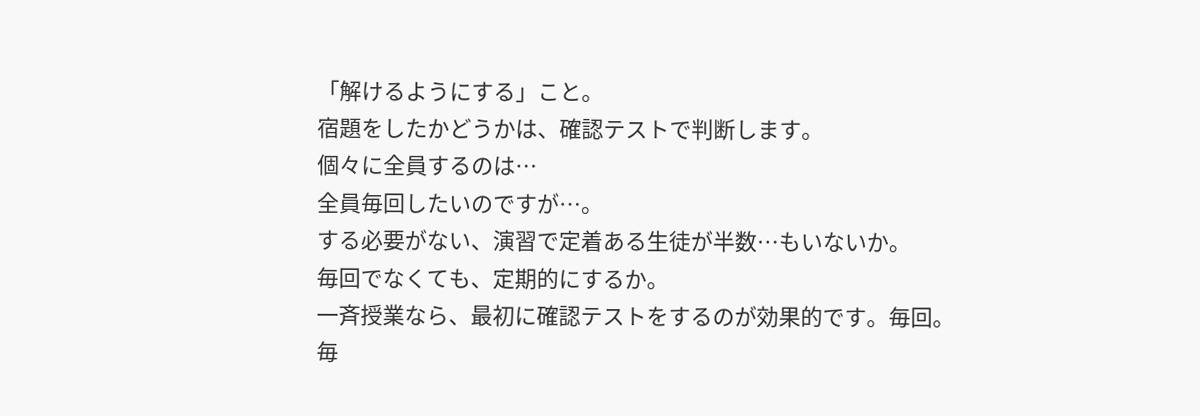「解けるようにする」こと。
宿題をしたかどうかは、確認テストで判断します。
個々に全員するのは…
全員毎回したいのですが…。
する必要がない、演習で定着ある生徒が半数…もいないか。
毎回でなくても、定期的にするか。
一斉授業なら、最初に確認テストをするのが効果的です。毎回。
毎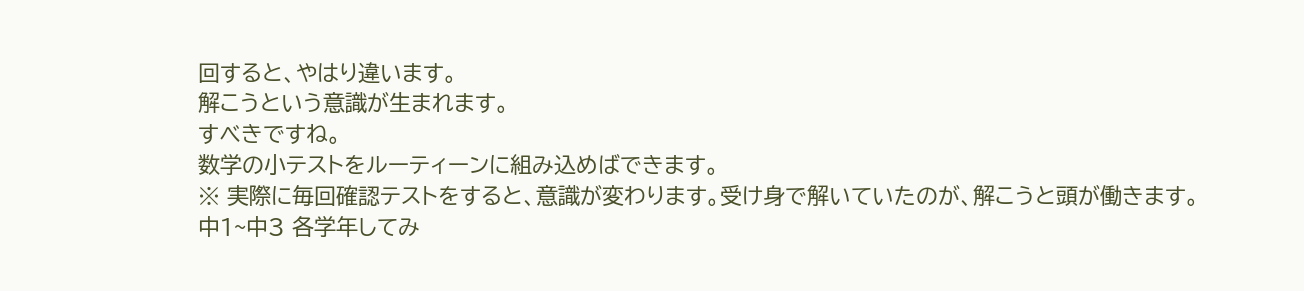回すると、やはり違います。
解こうという意識が生まれます。
すべきですね。
数学の小テストをルーティーンに組み込めばできます。
※ 実際に毎回確認テストをすると、意識が変わります。受け身で解いていたのが、解こうと頭が働きます。
中1~中3 各学年してみ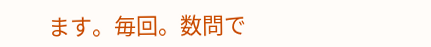ます。毎回。数問で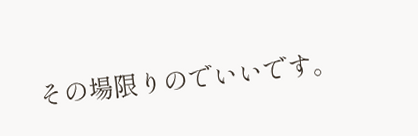その場限りのでいいです。